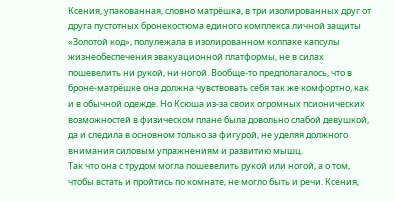Ксения, упакованная, словно матрёшка, в три изолированных друг от друга пустотных бронекостюма единого комплекса личной защиты «Золотой код», полулежала в изолированном колпаке капсулы жизнеобеспечения эвакуационной платформы, не в силах пошевелить ни рукой, ни ногой. Вообще-то предполагалось, что в броне-матрёшке она должна чувствовать себя так же комфортно, как и в обычной одежде. Но Ксюша из-за своих огромных псионических возможностей в физическом плане была довольно слабой девушкой, да и следила в основном только за фигурой, не уделяя должного внимания силовым упражнениям и развитию мышц.
Так что она с трудом могла пошевелить рукой или ногой, а о том, чтобы встать и пройтись по комнате, не могло быть и речи. Ксения,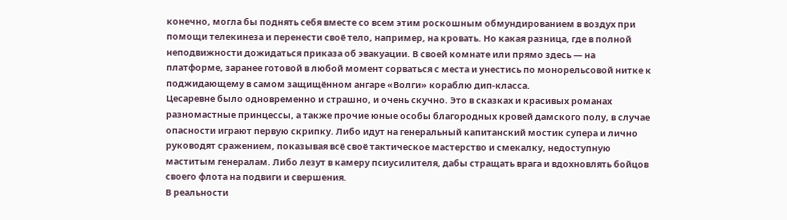конечно, могла бы поднять себя вместе со всем этим роскошным обмундированием в воздух при помощи телекинеза и перенести своё тело, например, на кровать. Но какая разница, где в полной неподвижности дожидаться приказа об эвакуации. В своей комнате или прямо здесь — на платформе, заранее готовой в любой момент сорваться с места и унестись по монорельсовой нитке к поджидающему в самом защищённом ангаре «Волги» кораблю дип-класса.
Цесаревне было одновременно и страшно, и очень скучно. Это в сказках и красивых романах разномастные принцессы, а также прочие юные особы благородных кровей дамского полу, в случае опасности играют первую скрипку. Либо идут на генеральный капитанский мостик супера и лично руководят сражением, показывая всё своё тактическое мастерство и смекалку, недоступную маститым генералам. Либо лезут в камеру псиусилителя, дабы стращать врага и вдохновлять бойцов своего флота на подвиги и свершения.
В реальности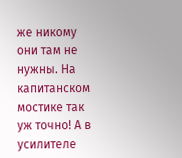же никому они там не нужны. На капитанском мостике так уж точно! А в усилителе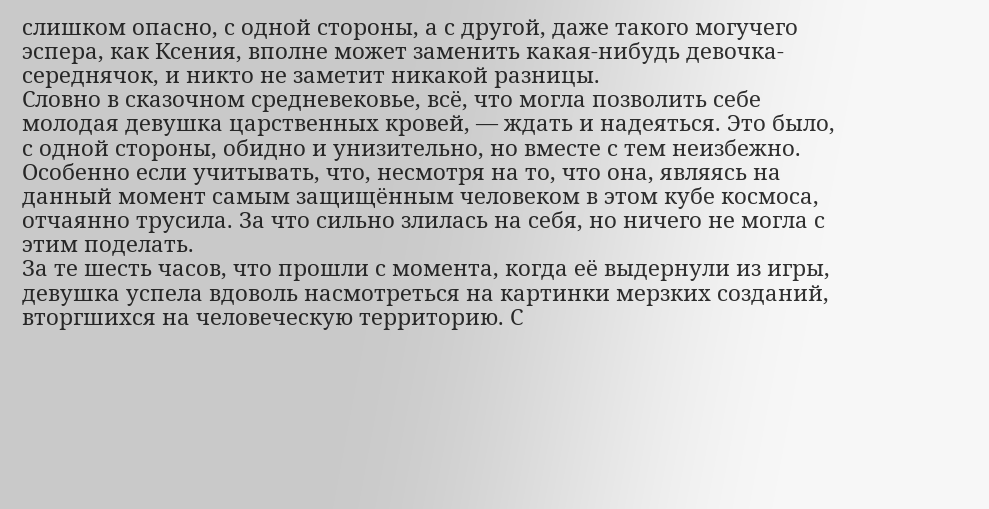слишком опасно, с одной стороны, а с другой, даже такого могучего эспера, как Ксения, вполне может заменить какая-нибудь девочка-середнячок, и никто не заметит никакой разницы.
Словно в сказочном средневековье, всё, что могла позволить себе молодая девушка царственных кровей, — ждать и надеяться. Это было, с одной стороны, обидно и унизительно, но вместе с тем неизбежно. Особенно если учитывать, что, несмотря на то, что она, являясь на данный момент самым защищённым человеком в этом кубе космоса, отчаянно трусила. За что сильно злилась на себя, но ничего не могла с этим поделать.
За те шесть часов, что прошли с момента, когда её выдернули из игры, девушка успела вдоволь насмотреться на картинки мерзких созданий, вторгшихся на человеческую территорию. С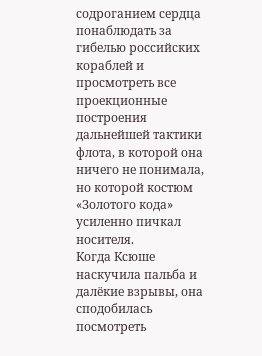содроганием сердца понаблюдать за гибелью российских кораблей и просмотреть все проекционные построения дальнейшей тактики флота, в которой она ничего не понимала, но которой костюм «Золотого кода» усиленно пичкал носителя.
Когда Ксюше наскучила пальба и далёкие взрывы, она сподобилась посмотреть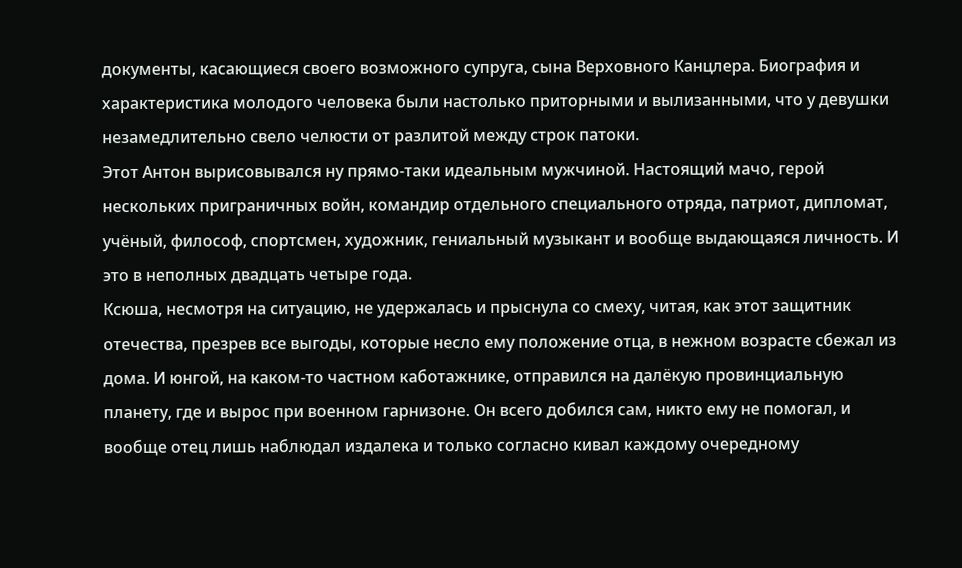документы, касающиеся своего возможного супруга, сына Верховного Канцлера. Биография и характеристика молодого человека были настолько приторными и вылизанными, что у девушки незамедлительно свело челюсти от разлитой между строк патоки.
Этот Антон вырисовывался ну прямо-таки идеальным мужчиной. Настоящий мачо, герой нескольких приграничных войн, командир отдельного специального отряда, патриот, дипломат, учёный, философ, спортсмен, художник, гениальный музыкант и вообще выдающаяся личность. И это в неполных двадцать четыре года.
Ксюша, несмотря на ситуацию, не удержалась и прыснула со смеху, читая, как этот защитник отечества, презрев все выгоды, которые несло ему положение отца, в нежном возрасте сбежал из дома. И юнгой, на каком-то частном каботажнике, отправился на далёкую провинциальную планету, где и вырос при военном гарнизоне. Он всего добился сам, никто ему не помогал, и вообще отец лишь наблюдал издалека и только согласно кивал каждому очередному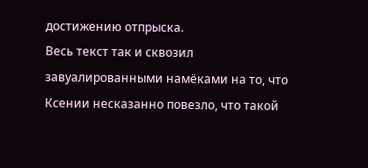достижению отпрыска.
Весь текст так и сквозил завуалированными намёками на то, что Ксении несказанно повезло, что такой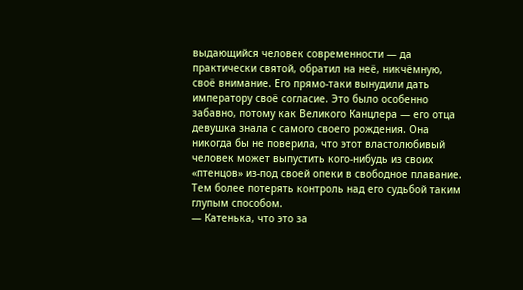выдающийся человек современности — да практически святой, обратил на неё, никчёмную, своё внимание. Его прямо-таки вынудили дать императору своё согласие. Это было особенно забавно, потому как Великого Канцлера — его отца девушка знала с самого своего рождения. Она никогда бы не поверила, что этот властолюбивый человек может выпустить кого-нибудь из своих «птенцов» из-под своей опеки в свободное плавание. Тем более потерять контроль над его судьбой таким глупым способом.
— Катенька, что это за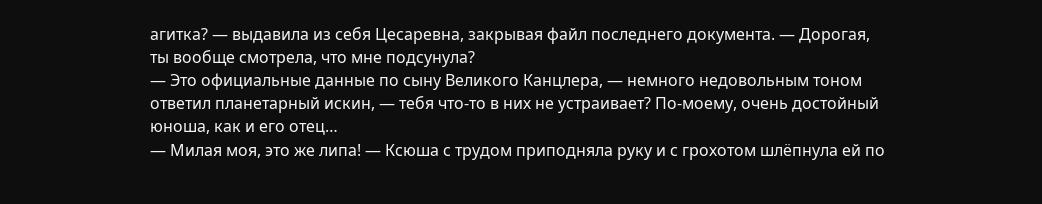агитка? — выдавила из себя Цесаревна, закрывая файл последнего документа. — Дорогая, ты вообще смотрела, что мне подсунула?
— Это официальные данные по сыну Великого Канцлера, — немного недовольным тоном ответил планетарный искин, — тебя что-то в них не устраивает? По-моему, очень достойный юноша, как и его отец…
— Милая моя, это же липа! — Ксюша с трудом приподняла руку и с грохотом шлёпнула ей по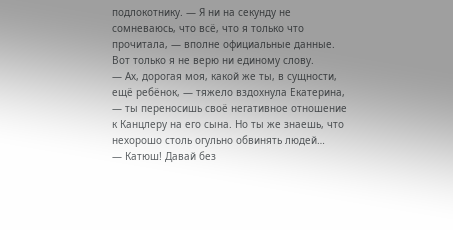подлокотнику. — Я ни на секунду не сомневаюсь, что всё, что я только что прочитала, — вполне официальные данные. Вот только я не верю ни единому слову.
— Ах, дорогая моя, какой же ты, в сущности, ещё ребёнок, — тяжело вздохнула Екатерина, — ты переносишь своё негативное отношение к Канцлеру на его сына. Но ты же знаешь, что нехорошо столь огульно обвинять людей…
— Катюш! Давай без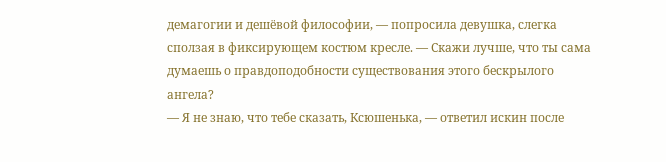демагогии и дешёвой философии, — попросила девушка, слегка сползая в фиксирующем костюм кресле. — Скажи лучше, что ты сама думаешь о правдоподобности существования этого бескрылого ангела?
— Я не знаю, что тебе сказать, Ксюшенька, — ответил искин после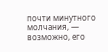почти минутного молчания, — возможно, его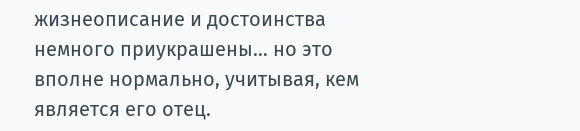жизнеописание и достоинства немного приукрашены… но это вполне нормально, учитывая, кем является его отец.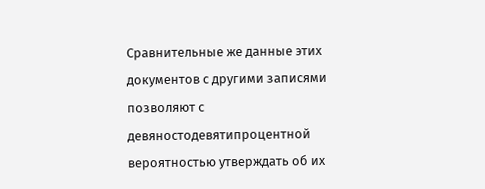Сравнительные же данные этих документов с другими записями позволяют с девяностодевятипроцентной вероятностью утверждать об их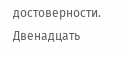достоверности. Двенадцать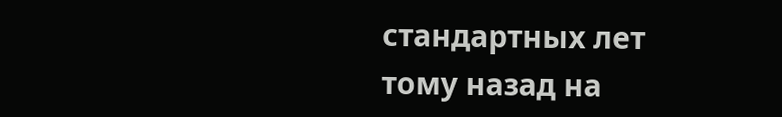стандартных лет тому назад на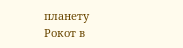планету Рокот в